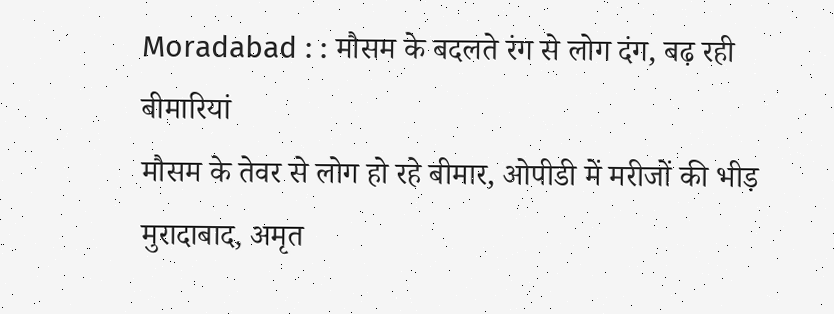Moradabad : : मौसम के बदलते रंग से लोग दंग, बढ़ रही बीमारियां
मौसम के तेवर से लोग हो रहे बीमार, ओपीडी में मरीजों की भीड़
मुरादाबाद, अमृत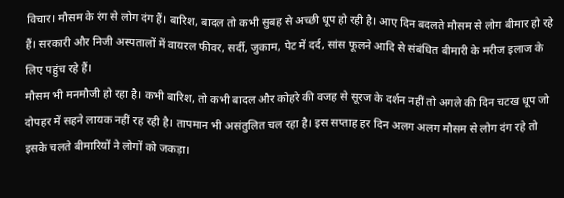विचार। मौसम के रंग से लोग दंग हैं। बारिश, बादल तो कभी सुबह से अच्छी धूप हो रही है। आए दिन बदलते मौसम से लोग बीमार हो रहे हैं। सरकारी और निजी अस्पतालों में वायरल फीवर, सर्दी, जुकाम, पेट में दर्द, सांस फूलने आदि से संबंधित बीमारी के मरीज इलाज के लिए पहुंच रहे हैं।
मौसम भी मनमौजी हो रहा है। कभी बारिश, तो कभी बादल और कोहरे की वजह से सूरज के दर्शन नहीं तो अगले की दिन चटख धूप जो दोपहर में सहने लायक नहीं रह रही है। तापमान भी असंतुलित चल रहा है। इस सप्ताह हर दिन अलग अलग मौसम से लोग दंग रहे तो इसके चलते बीमारियों ने लोगों को जकड़ा।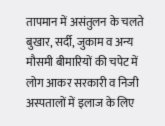तापमान में असंतुलन के चलते बुखार, सर्दी, जुकाम व अन्य मौसमी बीमारियों की चपेट में लोग आकर सरकारी व निजी अस्पतालों में इलाज के लिए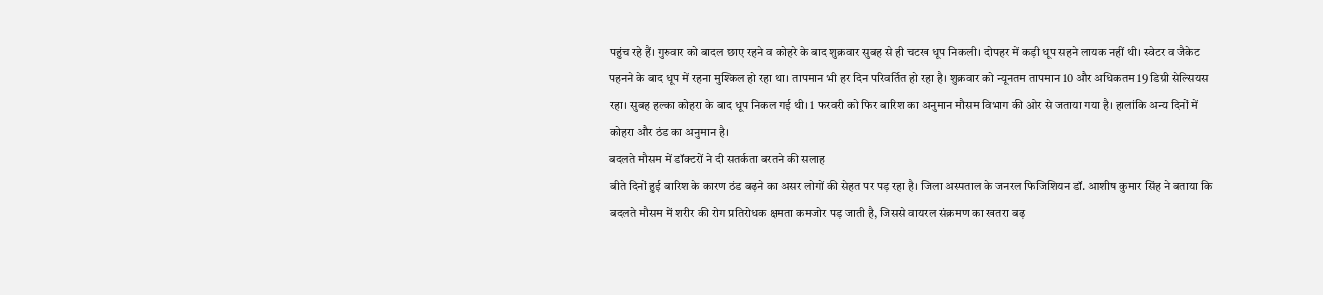पहुंच रहे हैं। गुरुवार को बादल छाए रहने व कोहरे के बाद शुक्रवार सुबह से ही चटख धूप निकली। दोपहर में कड़ी धूप सहने लायक नहीं थी। स्वेटर व जैकेट पहनने के बाद धूप में रहना मुश्किल हो रहा था। तापमान भी हर दिन परिवर्तित हो रहा है। शुक्रवार को न्यूनतम तापमान 10 और अधिकतम 19 डिग्री सेल्सियस रहा। सुबह हल्का कोहरा के बाद धूप निकल गई थी। 1 फरवरी को फिर बारिश का अनुमान मौसम विभाग की ओर से जताया गया है। हालांकि अन्य दिनों में कोहरा और ठंड का अनुमान है।
बदलते मौसम में डॉक्टरों ने दी सतर्कता बरतने की सलाह
बीते दिनों हुई बारिश के कारण ठंड बढ़ने का असर लोगों की सेहत पर पड़ रहा है। जिला अस्पताल के जनरल फिजिशियन डॉ. आशीष कुमार सिंह ने बताया कि बदलते मौसम में शरीर की रोग प्रतिरोधक क्षमता कमजोर पड़ जाती है, जिससे वायरल संक्रमण का खतरा बढ़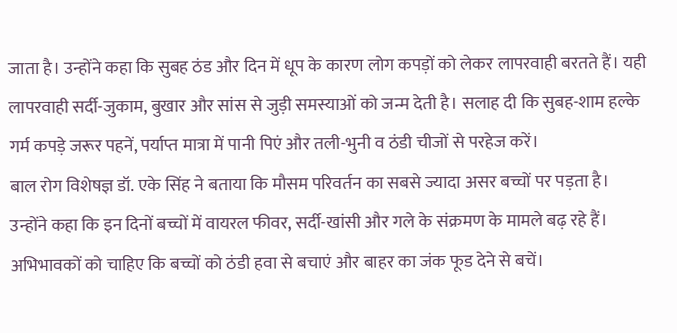जाता है। उन्होंने कहा कि सुबह ठंड और दिन में धूप के कारण लोग कपड़ों को लेकर लापरवाही बरतते हैं। यही लापरवाही सर्दी-जुकाम, बुखार और सांस से जुड़ी समस्याओं को जन्म देती है। सलाह दी कि सुबह-शाम हल्के गर्म कपड़े जरूर पहनें, पर्याप्त मात्रा में पानी पिएं और तली-भुनी व ठंडी चीजों से परहेज करें।
बाल रोग विशेषज्ञ डॉ. एके सिंह ने बताया कि मौसम परिवर्तन का सबसे ज्यादा असर बच्चों पर पड़ता है। उन्होंने कहा कि इन दिनों बच्चों में वायरल फीवर, सर्दी-खांसी और गले के संक्रमण के मामले बढ़ रहे हैं। अभिभावकों को चाहिए कि बच्चों को ठंडी हवा से बचाएं और बाहर का जंक फूड देने से बचें।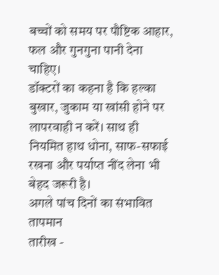बच्चों को समय पर पौष्टिक आहार, फल और गुनगुना पानी देना चाहिए।
डॉक्टरों का कहना है कि हल्का बुखार, जुकाम या खांसी होने पर लापरवाही न करें। साथ ही नियमित हाथ धोना, साफ-सफाई रखना और पर्याप्त नींद लेना भी बेहद जरूरी है।
अगले पांच दिनों का संभावित तापमान
तारीख -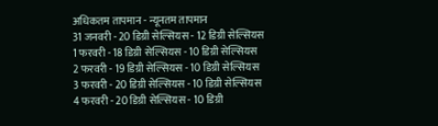अधिकतम तापमान - न्यूनतम तापमान
31 जनवरी - 20 डिग्री सेल्सियस - 12 डिग्री सेल्सियस
1 फरवरी - 18 डिग्री सेल्सियस - 10 डिग्री सेल्सियस
2 फरवरी - 19 डिग्री सेल्सियस - 10 डिग्री सेल्सियस
3 फरवरी - 20 डिग्री सेल्सियस - 10 डिग्री सेल्सियस
4 फरवरी - 20 डिग्री सेल्सियस - 10 डिग्री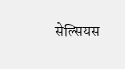सेल्सियस